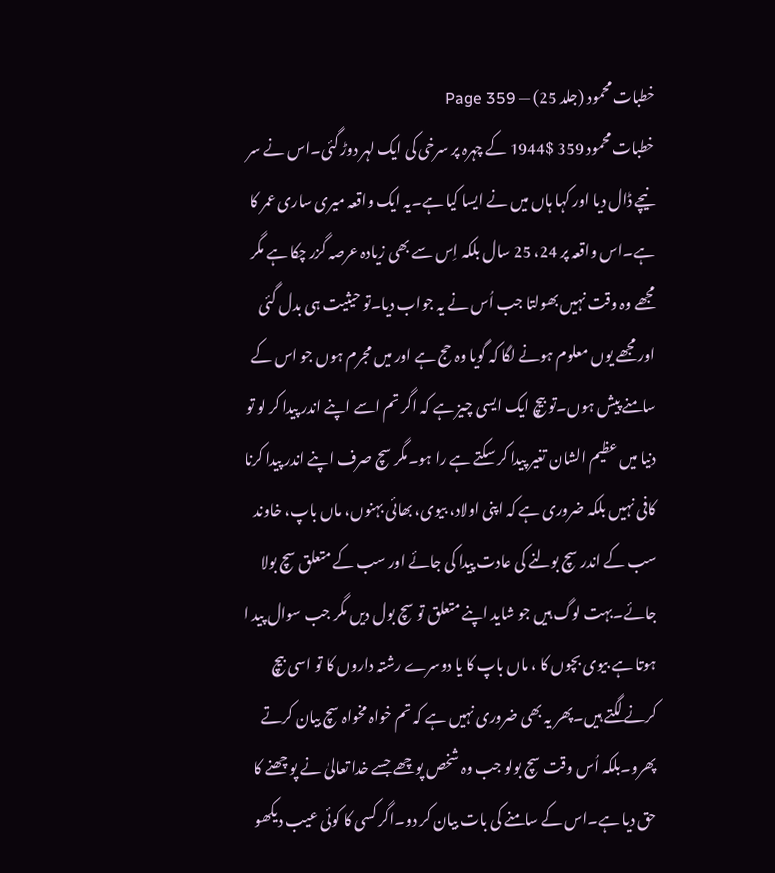خطبات محمود (جلد 25) — Page 359
خطبات محمود 359 $1944 کے چہرہ پر سرخی کی ایک لہر دوڑ گئی۔اس نے سر نیچے ڈال دیا اور کہا ہاں میں نے ایسا کیا ہے۔یہ ایک واقعہ میری ساری عمر کا ہے۔اس واقعہ پر 24، 25 سال بلکہ اِس سے بھی زیادہ عرصہ گزر چکا ہے مگر مجھے وہ وقت نہیں بھولتا جب اُس نے یہ جواب دیا۔تو حیثیت ہی بدل گئی اور مجھے یوں معلوم ہونے لگا کہ گویا وہ حج ہے اور میں مجرم ہوں جو اس کے سامنے پیش ہوں۔تو بیچ ایک ایسی چیز ہے کہ اگر تم اسے اپنے اندر پیدا کر لو تو دنیا میں عظیم الشان تغیر پیدا کر سکتے ہے را ہو۔مگر سچ صرف اپنے اندر پیدا کرنا کافی نہیں بلکہ ضروری ہے کہ اپنی اولاد، بیوی، بھائی بہنوں، ماں باپ، خاوند سب کے اندر سچ بولنے کی عادت پیدا کی جائے اور سب کے متعلق سچ بولا جائے۔بہت لوگ ہیں جو شاید اپنے متعلق تو سچ بول دیں مگر جب سوال پید ا ہوتا ہے بیوی بچوں کا ، ماں باپ کا یا دوسرے رشتہ داروں کا تو اسی بیچ کرنے لگتے ہیں۔پھر یہ بھی ضروری نہیں ہے کہ تم خواہ مخواہ سچ بیان کرتے پھرو۔بلکہ اُس وقت سچ بولو جب وہ شخص پوچھے جسے خدا تعالیٰ نے پو چھنے کا حق دیا ہے۔اس کے سامنے کی بات بیان کر دو۔اگر کسی کا کوئی عیب دیکھو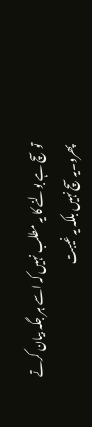تو سچ ہے بولنے کا یہ مطلب نہیں کہ اسے ہر جگہ بیان کرتے پھرو۔یہ سچ نہیں بلکہ یہ غیبت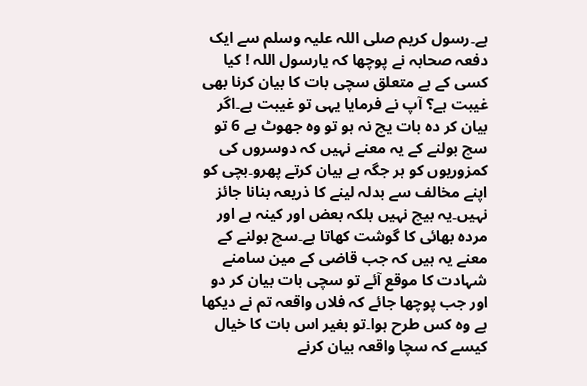ہے۔رسول کریم صلی اللہ علیہ وسلم سے ایک دفعہ صحابہ نے پوچھا کہ یارسول اللہ ! کیا کسی کے ہے متعلق سچی بات کا بیان کرنا بھی غیبت ہے؟ آپ نے فرمایا یہی تو غیبت ہے۔اگر بیان کر دہ بات یچ نہ ہو تو وہ جھوٹ ہے 6 تو سچ بولنے کے یہ معنے نہیں کہ دوسروں کی کمزوریوں کو ہر جگہ ہے بیان کرتے پھرو۔بچی کو اپنے مخالف سے بدلہ لینے کا ذریعہ بنانا جائز نہیں۔یہ بیچ نہیں بلکہ بعض اور کینہ ہے اور مردہ بھائی کا گوشت کھاتا ہے۔سچ بولنے کے معنے یہ ہیں کہ جب قاضی کے مین سامنے شہادت کا موقع آئے تو سچی بات بیان کر دو اور جب پوچھا جائے کہ فلاں واقعہ تم نے دیکھا ہے وہ کس طرح ہوا۔تو بغیر اس بات کا خیال کیسے کہ سچا واقعہ بیان کرنے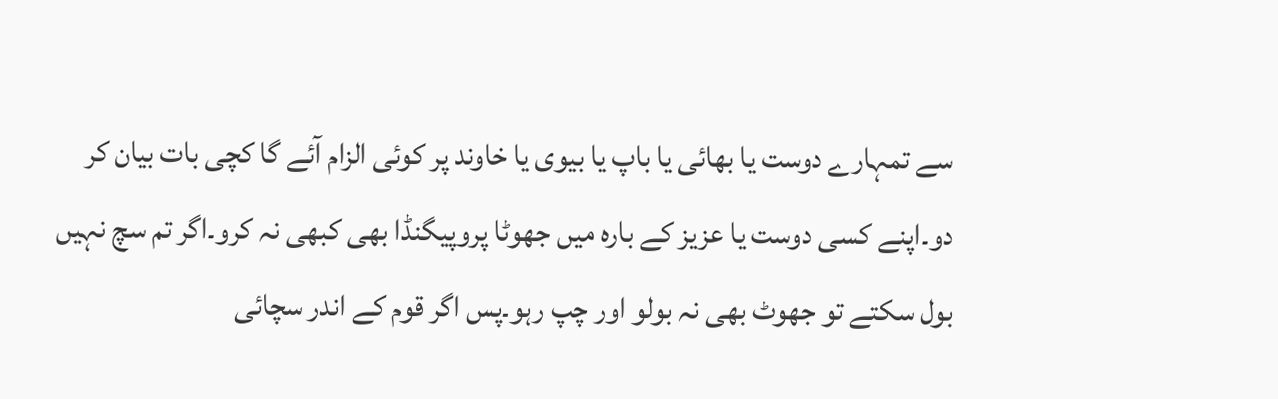سے تمہارے دوست یا بھائی یا باپ یا بیوی یا خاوند پر کوئی الزام آئے گا کچی بات بیان کر دو۔اپنے کسی دوست یا عزیز کے بارہ میں جھوٹا پروپیگنڈا بھی کبھی نہ کرو۔اگر تم سچ نہیں بول سکتے تو جھوٹ بھی نہ بولو اور چپ رہو۔پس اگر قوم کے اندر سچائی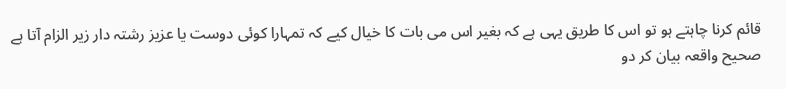قائم کرنا چاہتے ہو تو اس کا طریق یہی ہے کہ بغیر اس می بات کا خیال کیے کہ تمہارا کوئی دوست یا عزیز رشتہ دار زیر الزام آتا ہے صحیح واقعہ بیان کر دو